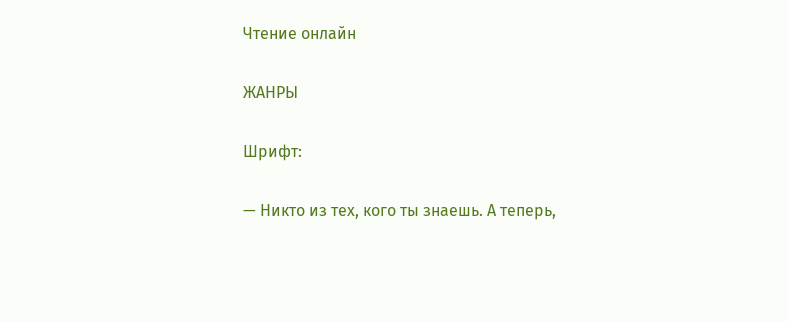Чтение онлайн

ЖАНРЫ

Шрифт:

— Никто из тех, кого ты знаешь. А теперь,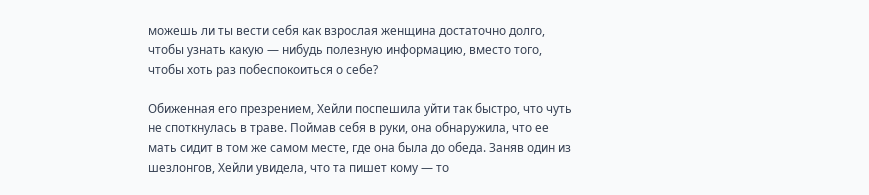можешь ли ты вести себя как взрослая женщина достаточно долго, чтобы узнать какую — нибудь полезную информацию, вместо того, чтобы хоть раз побеспокоиться о себе?

Обиженная его презрением, Хейли поспешила уйти так быстро, что чуть не споткнулась в траве. Поймав себя в руки, она обнаружила, что ее мать сидит в том же самом месте, где она была до обеда. Заняв один из шезлонгов, Хейли увидела, что та пишет кому — то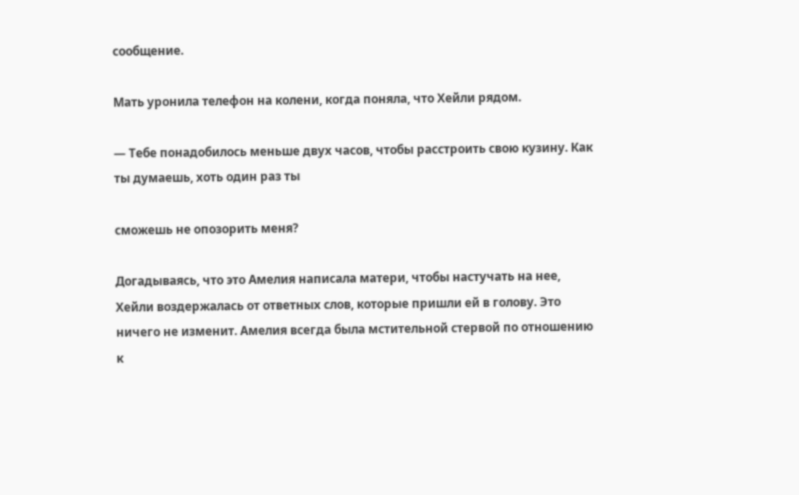сообщение.

Мать уронила телефон на колени, когда поняла, что Хейли рядом.

— Тебе понадобилось меньше двух часов, чтобы расстроить свою кузину. Как ты думаешь, хоть один раз ты

сможешь не опозорить меня?

Догадываясь, что это Амелия написала матери, чтобы настучать на нее, Хейли воздержалась от ответных слов, которые пришли ей в голову. Это ничего не изменит. Амелия всегда была мстительной стервой по отношению к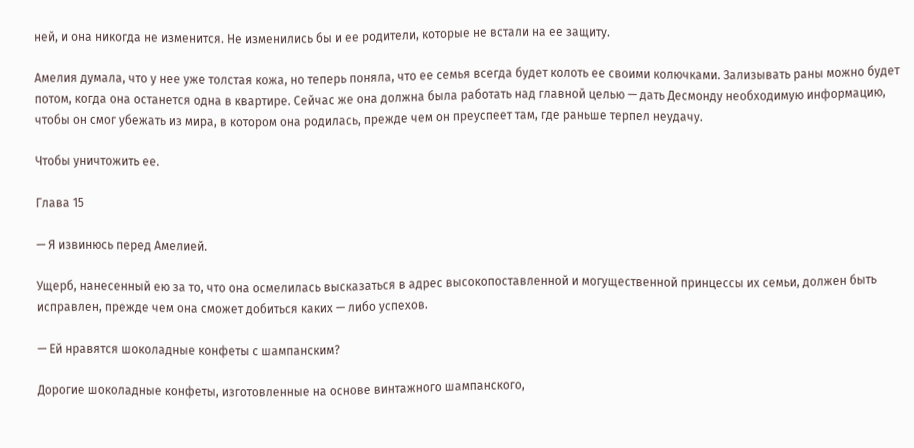ней, и она никогда не изменится. Не изменились бы и ее родители, которые не встали на ее защиту.

Амелия думала, что у нее уже толстая кожа, но теперь поняла, что ее семья всегда будет колоть ее своими колючками. Зализывать раны можно будет потом, когда она останется одна в квартире. Сейчас же она должна была работать над главной целью — дать Десмонду необходимую информацию, чтобы он смог убежать из мира, в котором она родилась, прежде чем он преуспеет там, где раньше терпел неудачу.

Чтобы уничтожить ее.

Глава 15

— Я извинюсь перед Амелией.

Ущерб, нанесенный ею за то, что она осмелилась высказаться в адрес высокопоставленной и могущественной принцессы их семьи, должен быть исправлен, прежде чем она сможет добиться каких — либо успехов.

— Ей нравятся шоколадные конфеты с шампанским?

Дорогие шоколадные конфеты, изготовленные на основе винтажного шампанского,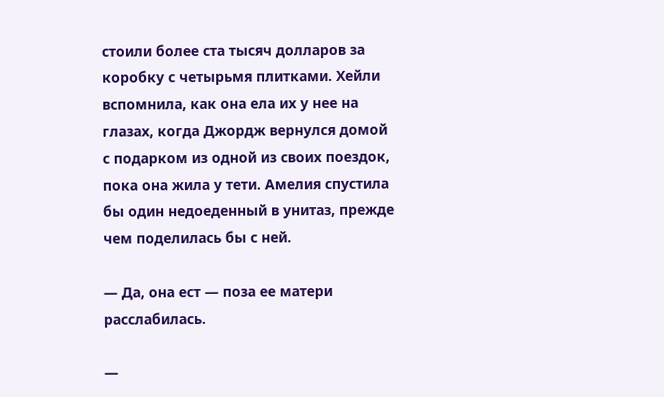стоили более ста тысяч долларов за коробку с четырьмя плитками. Хейли вспомнила, как она ела их у нее на глазах, когда Джордж вернулся домой с подарком из одной из своих поездок, пока она жила у тети. Амелия спустила бы один недоеденный в унитаз, прежде чем поделилась бы с ней.

— Да, она ест — поза ее матери расслабилась.

—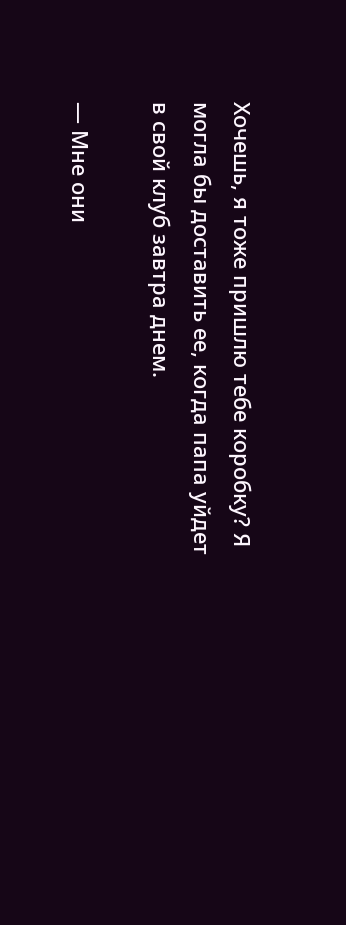Хочешь, я тоже пришлю тебе коробку? Я могла бы доставить ее, когда папа уйдет в свой клуб завтра днем.

— Мне они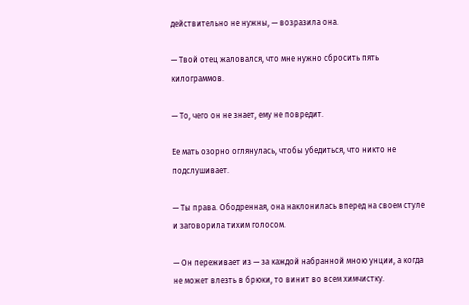действительно не нужны, — возразила она.

— Твой отец жаловался, что мне нужно сбросить пять килограммов.

— То, чего он не знает, ему не повредит.

Ее мать озорно оглянулась, чтобы убедиться, что никто не подслушивает.

— Ты права. Ободренная, она наклонилась вперед на своем стуле и заговорила тихим голосом.

— Он переживает из — за каждой набранной мною унции, а когда не может влезть в брюки, то винит во всем химчистку.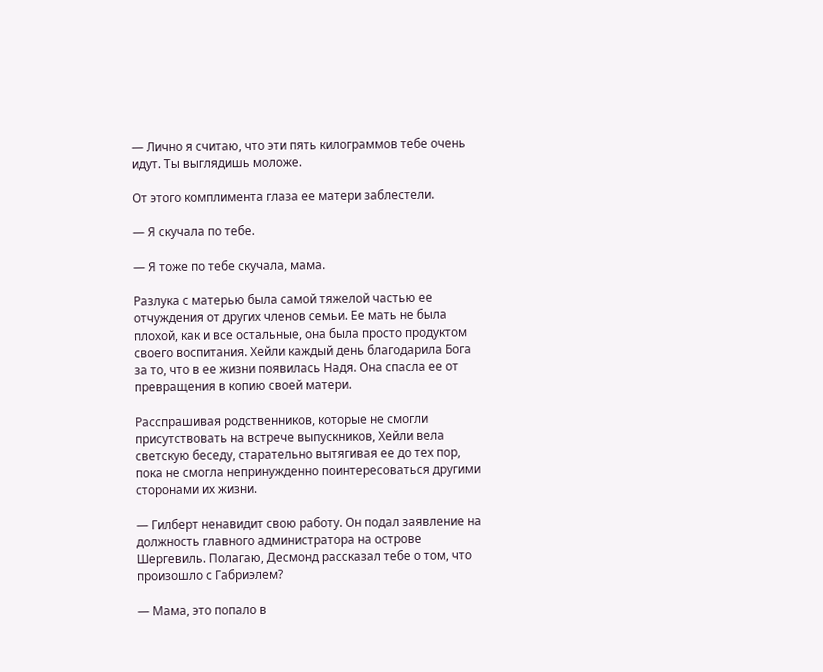— Лично я считаю, что эти пять килограммов тебе очень идут. Ты выглядишь моложе.

От этого комплимента глаза ее матери заблестели.

— Я скучала по тебе.

— Я тоже по тебе скучала, мама.

Разлука с матерью была самой тяжелой частью ее отчуждения от других членов семьи. Ее мать не была плохой, как и все остальные, она была просто продуктом своего воспитания. Хейли каждый день благодарила Бога за то, что в ее жизни появилась Надя. Она спасла ее от превращения в копию своей матери.

Расспрашивая родственников, которые не смогли присутствовать на встрече выпускников, Хейли вела светскую беседу, старательно вытягивая ее до тех пор, пока не смогла непринужденно поинтересоваться другими сторонами их жизни.

— Гилберт ненавидит свою работу. Он подал заявление на должность главного администратора на острове Шергевиль. Полагаю, Десмонд рассказал тебе о том, что произошло с Габриэлем?

— Мама, это попало в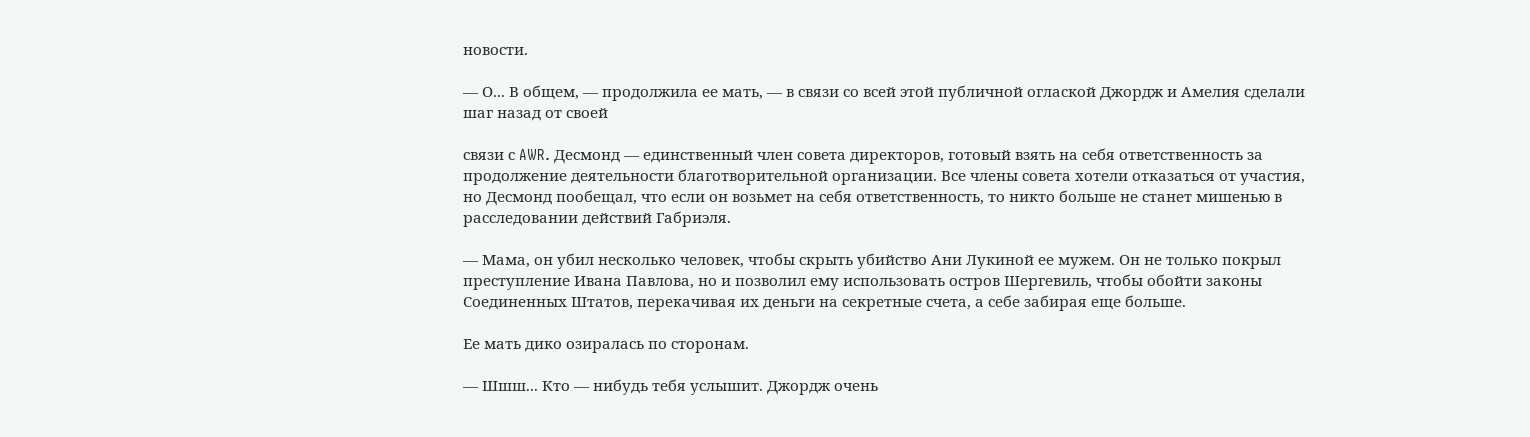новости.

— О... В общем, — продолжила ее мать, — в связи со всей этой публичной оглаской Джордж и Амелия сделали шаг назад от своей

связи с AWR. Десмонд — единственный член совета директоров, готовый взять на себя ответственность за продолжение деятельности благотворительной организации. Все члены совета хотели отказаться от участия, но Десмонд пообещал, что если он возьмет на себя ответственность, то никто больше не станет мишенью в расследовании действий Габриэля.

— Мама, он убил несколько человек, чтобы скрыть убийство Ани Лукиной ее мужем. Он не только покрыл преступление Ивана Павлова, но и позволил ему использовать остров Шергевиль, чтобы обойти законы Соединенных Штатов, перекачивая их деньги на секретные счета, а себе забирая еще больше.

Ее мать дико озиралась по сторонам.

— Шшш... Кто — нибудь тебя услышит. Джордж очень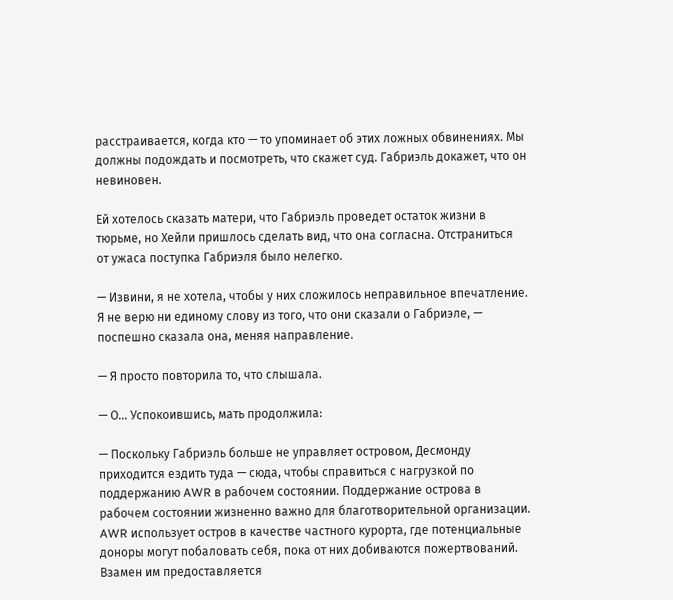расстраивается, когда кто — то упоминает об этих ложных обвинениях. Мы должны подождать и посмотреть, что скажет суд. Габриэль докажет, что он невиновен.

Ей хотелось сказать матери, что Габриэль проведет остаток жизни в тюрьме, но Хейли пришлось сделать вид, что она согласна. Отстраниться от ужаса поступка Габриэля было нелегко.

— Извини, я не хотела, чтобы у них сложилось неправильное впечатление. Я не верю ни единому слову из того, что они сказали о Габриэле, — поспешно сказала она, меняя направление.

— Я просто повторила то, что слышала.

— О... Успокоившись, мать продолжила:

— Поскольку Габриэль больше не управляет островом, Десмонду приходится ездить туда — сюда, чтобы справиться с нагрузкой по поддержанию AWR в рабочем состоянии. Поддержание острова в рабочем состоянии жизненно важно для благотворительной организации. AWR использует остров в качестве частного курорта, где потенциальные доноры могут побаловать себя, пока от них добиваются пожертвований. Взамен им предоставляется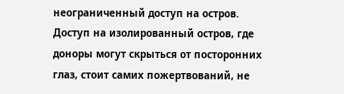неограниченный доступ на остров. Доступ на изолированный остров, где доноры могут скрыться от посторонних глаз, стоит самих пожертвований, не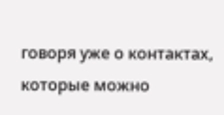говоря уже о контактах, которые можно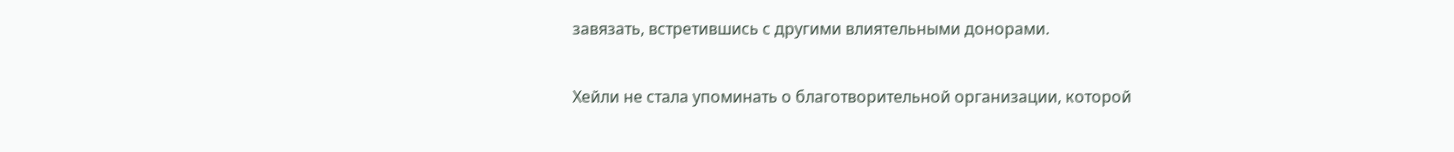завязать, встретившись с другими влиятельными донорами.

Хейли не стала упоминать о благотворительной организации, которой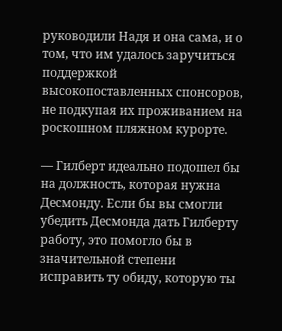руководили Надя и она сама, и о том, что им удалось заручиться поддержкой высокопоставленных спонсоров, не подкупая их проживанием на роскошном пляжном курорте.

— Гилберт идеально подошел бы на должность, которая нужна Десмонду. Если бы вы смогли убедить Десмонда дать Гилберту работу, это помогло бы в значительной степени исправить ту обиду, которую ты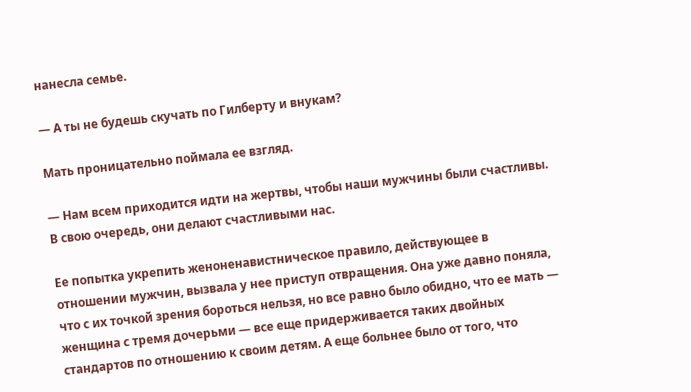нанесла семье.

— А ты не будешь скучать по Гилберту и внукам?

Мать проницательно поймала ее взгляд.

— Нам всем приходится идти на жертвы, чтобы наши мужчины были счастливы. В свою очередь, они делают счастливыми нас.

Ее попытка укрепить женоненавистническое правило, действующее в отношении мужчин, вызвала у нее приступ отвращения. Она уже давно поняла, что с их точкой зрения бороться нельзя, но все равно было обидно, что ее мать — женщина с тремя дочерьми — все еще придерживается таких двойных стандартов по отношению к своим детям. А еще больнее было от того, что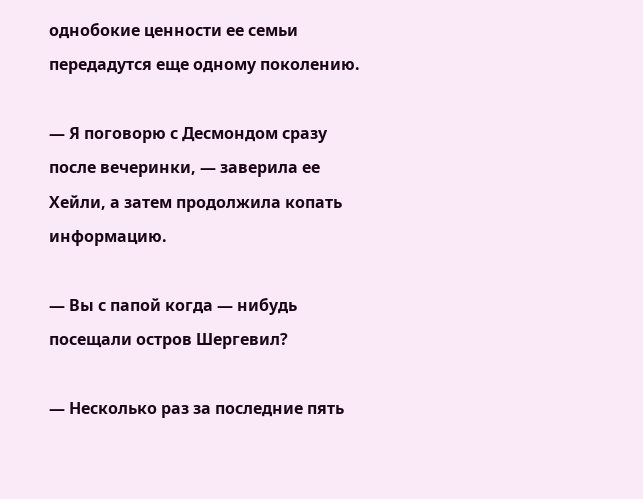однобокие ценности ее семьи передадутся еще одному поколению.

— Я поговорю с Десмондом сразу после вечеринки, — заверила ее Хейли, а затем продолжила копать информацию.

— Вы с папой когда — нибудь посещали остров Шергевил?

— Несколько раз за последние пять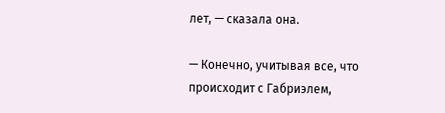лет, — сказала она.

— Конечно, учитывая все, что происходит с Габриэлем,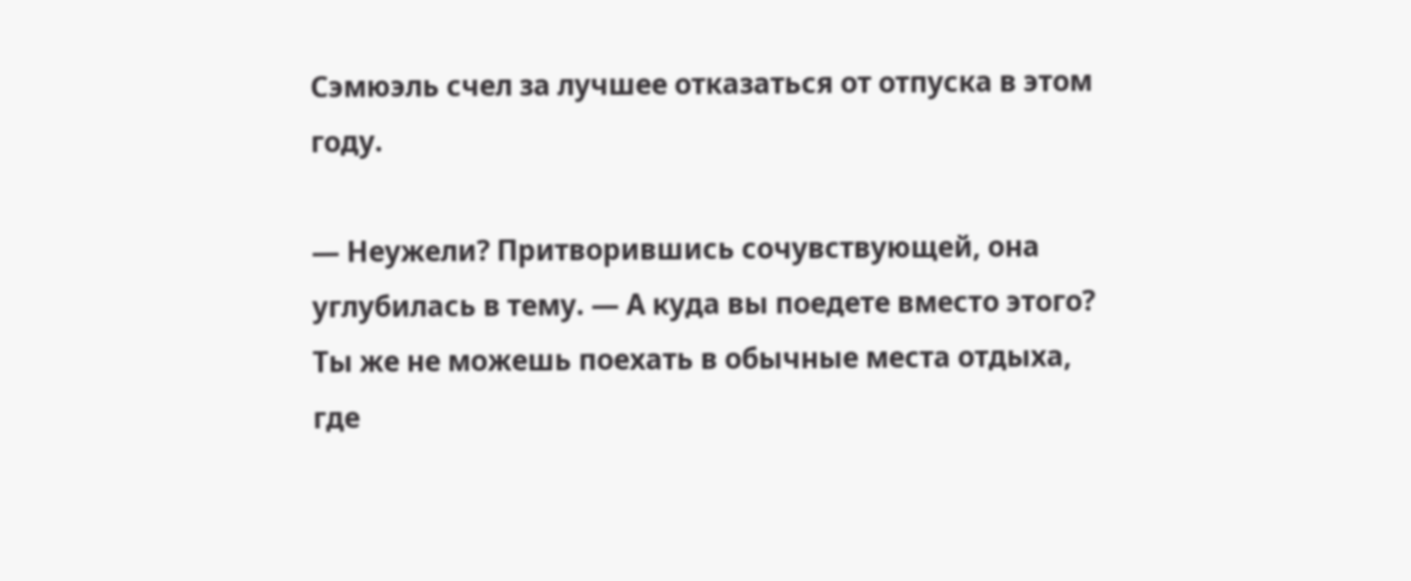Сэмюэль счел за лучшее отказаться от отпуска в этом году.

— Неужели? Притворившись сочувствующей, она углубилась в тему. — А куда вы поедете вместо этого? Ты же не можешь поехать в обычные места отдыха, где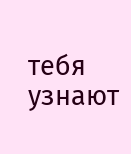тебя узнают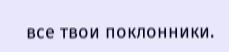все твои поклонники.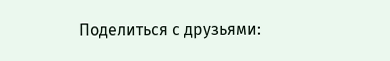Поделиться с друзьями: